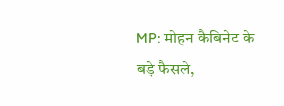MP: मोहन कैबिनेट के बड़े फैसले,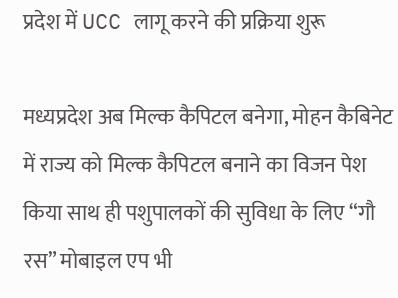प्रदेश में UCC लागू करने की प्रक्रिया शुरू

मध्यप्रदेश अब मिल्क कैपिटल बनेगा, मोहन कैबिनेट में राज्य को मिल्क कैपिटल बनाने का विजन पेश किया साथ ही पशुपालकों की सुविधा के लिए “गौ रस” मोबाइल एप भी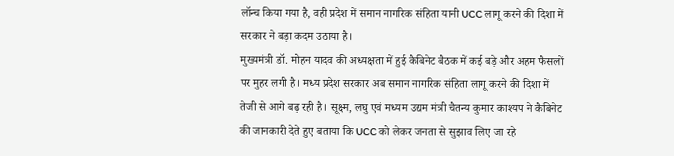लॉन्च किया गया है, वही प्रदेश में समान नागरिक संहिता यानी UCC लागू करने की दिशा में सरकार ने बड़ा कदम उठाया है।
मुख्यमंत्री डॉ. मोहन यादव की अध्यक्षता में हुई कैबिनेट बैठक में कई बड़े और अहम फैसलों पर मुहर लगी है। मध्य प्रदेश सरकार अब समान नागरिक संहिता लागू करने की दिशा में तेजी से आगे बढ़ रही है। सूक्ष्म, लघु एवं मध्यम उद्यम मंत्री चैतन्य कुमार काश्यप ने कैबिनेट की जानकारी देते हुए बताया कि UCC को लेकर जनता से सुझाव लिए जा रहे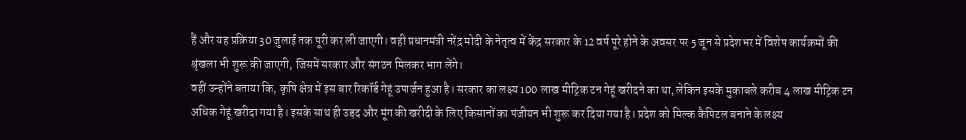हैं और यह प्रक्रिया 30 जुलाई तक पूरी कर ली जाएगी। वही प्रधानमंत्री नरेंद्र मोदी के नेतृत्व में केंद्र सरकार के 12 वर्ष पूरे होने के अवसर पर 5 जून से प्रदेशभर में विशेष कार्यक्रमों की श्रृंखला भी शुरू की जाएगी, जिसमें सरकार और संगठन मिलकर भाग लेंगे।
वहीं उन्होंने बताया कि, कृषि क्षेत्र में इस बार रिकॉर्ड गेहूं उपार्जन हुआ है। सरकार का लक्ष्य 100 लाख मीट्रिक टन गेहूं खरीदने का था, लेकिन इसके मुकाबले करीब 4 लाख मीट्रिक टन अधिक गेहूं खरीदा गया है। इसके साथ ही उड़द और मूंग की खरीदी के लिए किसानों का पंजीयन भी शुरू कर दिया गया है। प्रदेश को मिल्क कैपिटल बनाने के लक्ष्य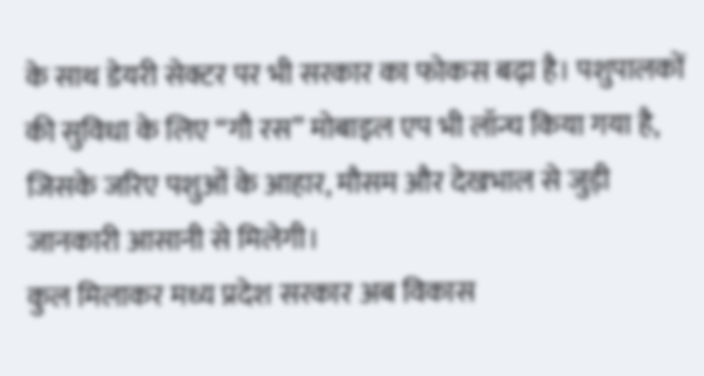के साथ डेयरी सेक्टर पर भी सरकार का फोकस बढ़ा है। पशुपालकों की सुविधा के लिए “गौ रस” मोबाइल एप भी लॉन्च किया गया है, जिसके जरिए पशुओं के आहार, मौसम और देखभाल से जुड़ी जानकारी आसानी से मिलेगी।
कुल मिलाकर मध्य प्रदेश सरकार अब विकास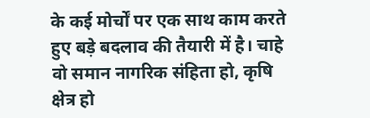के कई मोर्चों पर एक साथ काम करते हुए बड़े बदलाव की तैयारी में है। चाहे वो समान नागरिक संहिता हो, कृषि क्षेत्र हो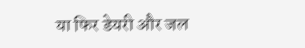या फिर डेयरी और जल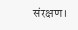संरक्षण।